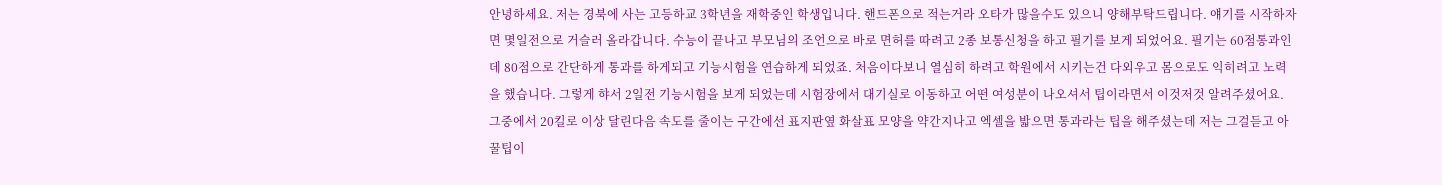안녕하세요. 저는 경북에 사는 고등하교 3학년을 재학중인 학생입니다. 핸드폰으로 적는거라 오타가 많을수도 있으니 양해부탁드립니다. 얘기를 시작하자면 몇일전으로 거슬러 올라갑니다. 수능이 끝나고 부모님의 조언으로 바로 면허를 따려고 2종 보통신청을 하고 필기를 보게 되었어요. 필기는 60점통과인데 80점으로 간단하게 통과를 하게되고 기능시험을 연습하게 되었죠. 처음이다보니 열심히 하려고 학원에서 시키는건 다외우고 몸으로도 익히려고 노력을 했습니다. 그렇게 햐서 2일전 기능시험을 보게 되었는데 시험장에서 대기실로 이동하고 어떤 여성분이 나오셔서 팁이라면서 이것저것 알려주셨어요. 그중에서 20킬로 이상 달린다음 속도를 줄이는 구간에선 표지판옆 화살표 모양을 약간지나고 엑셀을 밟으면 통과라는 팁을 해주셨는데 저는 그걸듣고 아 꿀팁이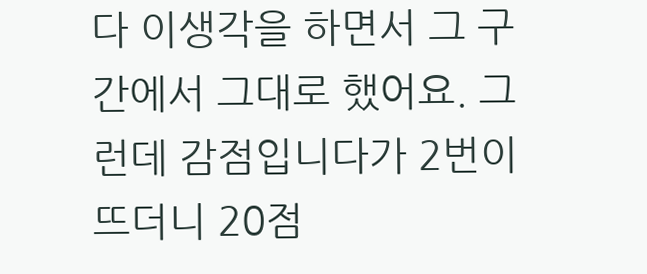다 이생각을 하면서 그 구간에서 그대로 했어요. 그런데 감점입니다가 2번이 뜨더니 20점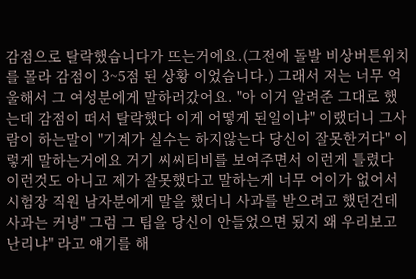감점으로 탈락했습니다가 뜨는거에요.(그전에 돌발 비상버튼위치를 몰라 감점이 3~5점 된 상황 이었습니다.) 그래서 저는 너무 억울해서 그 여성분에게 말하러갔어요. "아 이거 알려준 그대로 했는데 감점이 떠서 탈락했다 이게 어떻게 된일이냐" 이랬더니 그사람이 하는말이 "기계가 실수는 하지않는다 당신이 잘못한거다" 이렇게 말하는거에요 거기 씨씨티비를 보여주면서 이런게 틀렸다 이런것도 아니고 제가 잘못했다고 말하는게 너무 어이가 없어서 시험장 직원 남자분에게 말을 했더니 사과를 받으려고 했던건데 사과는 커녕" 그럼 그 팁을 당신이 안들었으면 됬지 왜 우리보고 난리냐" 라고 얘기를 해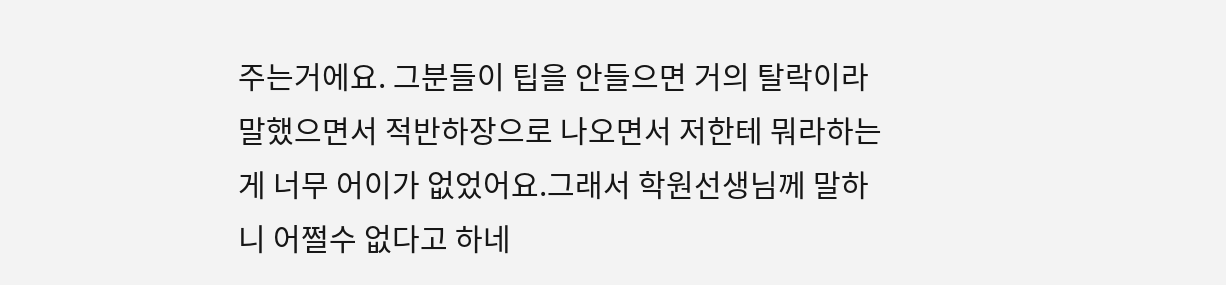주는거에요. 그분들이 팁을 안들으면 거의 탈락이라 말했으면서 적반하장으로 나오면서 저한테 뭐라하는게 너무 어이가 없었어요.그래서 학원선생님께 말하니 어쩔수 없다고 하네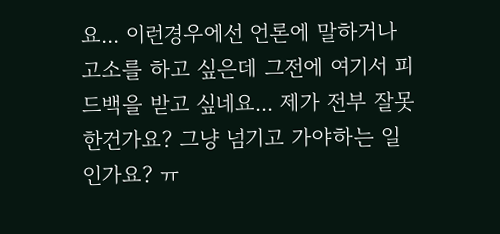요... 이런경우에선 언론에 말하거나 고소를 하고 싶은데 그전에 여기서 피드백을 받고 싶네요... 제가 전부 잘못한건가요? 그냥 넘기고 가야하는 일인가요? ㅠ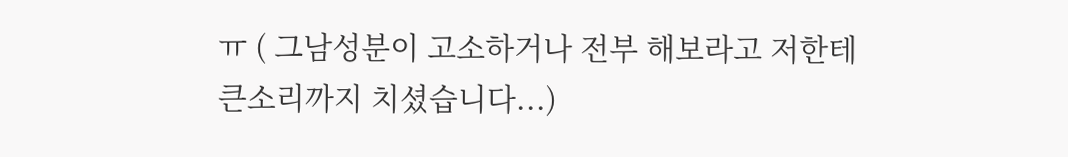ㅠ ( 그남성분이 고소하거나 전부 해보라고 저한테 큰소리까지 치셨습니다...)